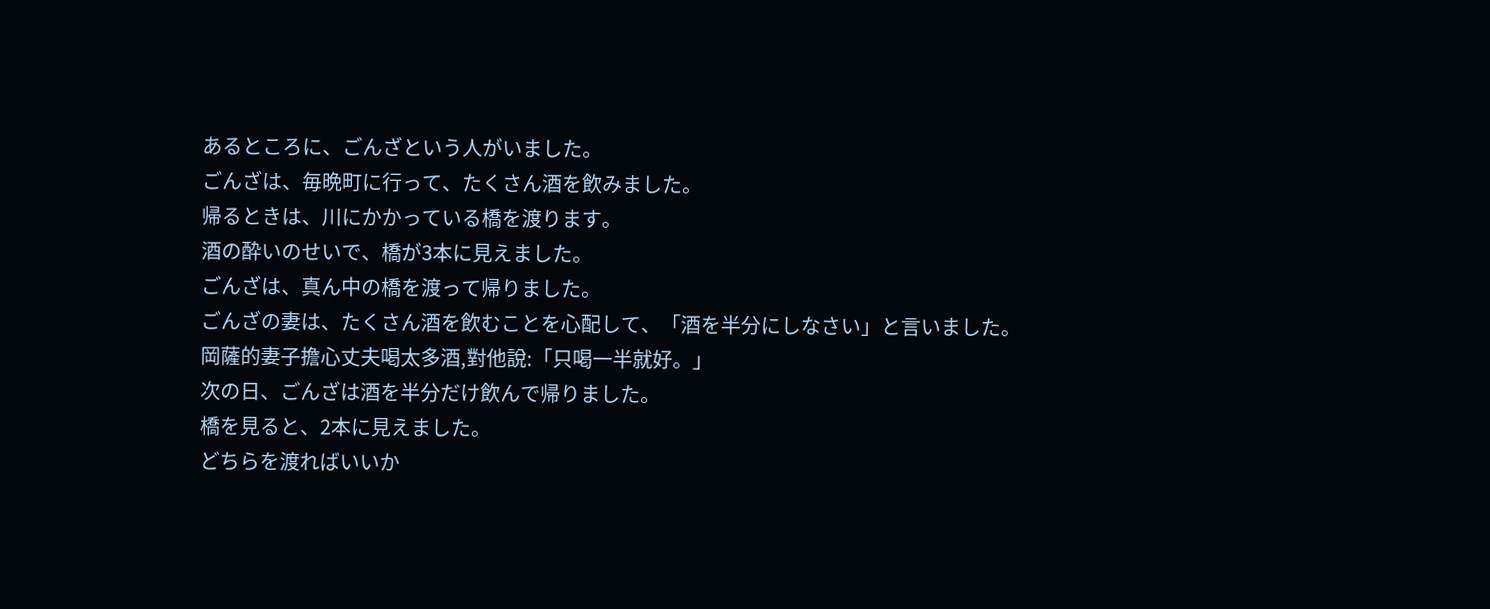あるところに、ごんざという人がいました。
ごんざは、毎晩町に行って、たくさん酒を飲みました。
帰るときは、川にかかっている橋を渡ります。
酒の酔いのせいで、橋が3本に見えました。
ごんざは、真ん中の橋を渡って帰りました。
ごんざの妻は、たくさん酒を飲むことを心配して、「酒を半分にしなさい」と言いました。
岡薩的妻子擔心丈夫喝太多酒,對他說:「只喝一半就好。」
次の日、ごんざは酒を半分だけ飲んで帰りました。
橋を見ると、2本に見えました。
どちらを渡ればいいか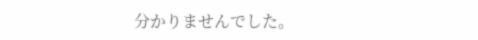分かりませんでした。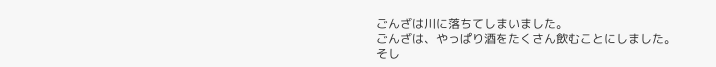ごんざは川に落ちてしまいました。
ごんざは、やっぱり酒をたくさん飲むことにしました。
そし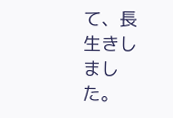て、長生きしました。